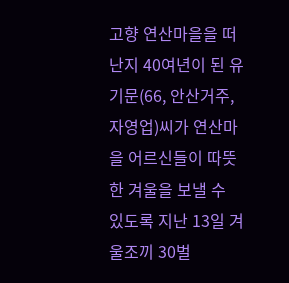고향 연산마을을 떠난지 40여년이 된 유기문(66, 안산거주, 자영업)씨가 연산마을 어르신들이 따뜻한 겨울을 보낼 수 있도록 지난 13일 겨울조끼 30벌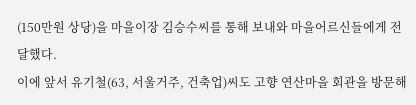(150만원 상당)을 마을이장 김승수씨를 통해 보내와 마을어르신들에게 전달했다.
이에 앞서 유기철(63, 서울거주, 건축업)씨도 고향 연산마을 회관을 방문해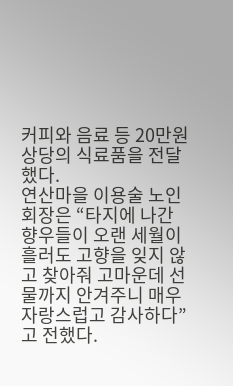커피와 음료 등 20만원 상당의 식료품을 전달했다.
연산마을 이용술 노인회장은 “타지에 나간 향우들이 오랜 세월이 흘러도 고향을 잊지 않고 찾아줘 고마운데 선물까지 안겨주니 매우 자랑스럽고 감사하다”고 전했다.